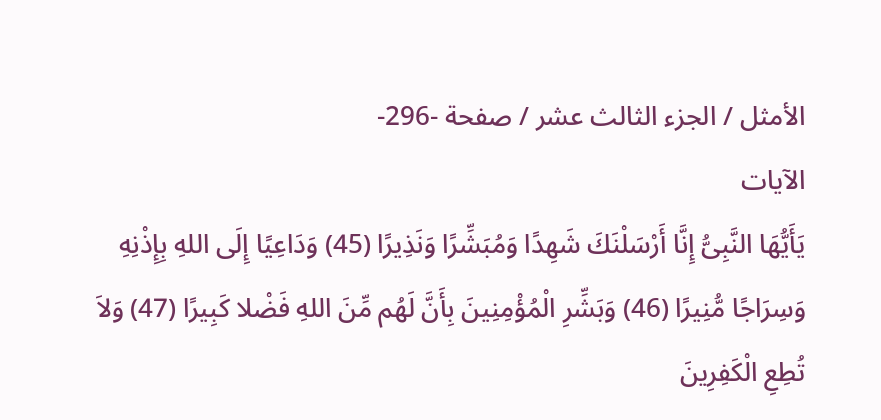الأمثل / الجزء الثالث عشر / صفحة -296-
الآيات
يَأَيُّهَا النَّبِىُّ إِنَّا أَرْسَلْنَكَ شَهِدًا وَمُبَشِّرًا وَنَذِيرًا (45) وَدَاعِيًا إِلَى اللهِ بِإِذْنِهِ وَسِرَاجًا مُّنِيرًا (46) وَبَشِّرِ الْمُؤْمِنِينَ بِأَنَّ لَهُم مِّنَ اللهِ فَضْلا كَبِيرًا (47) وَلاَ تُطِعِ الْكَفِرِينَ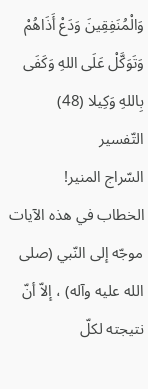وَالْمُنَفِقِينَ وَدَعْ أَذَاهُمْ وَتَوَكَّلْ عَلَى اللهِ وَكَفَى بِاللهِ وَكِيلا (48)
التّفسير
السّراج المنير!
الخطاب في هذه الآيات موجّه إلى النّبي (صلى الله عليه وآله) ، إلاّ أنّ نتيجته لكلّ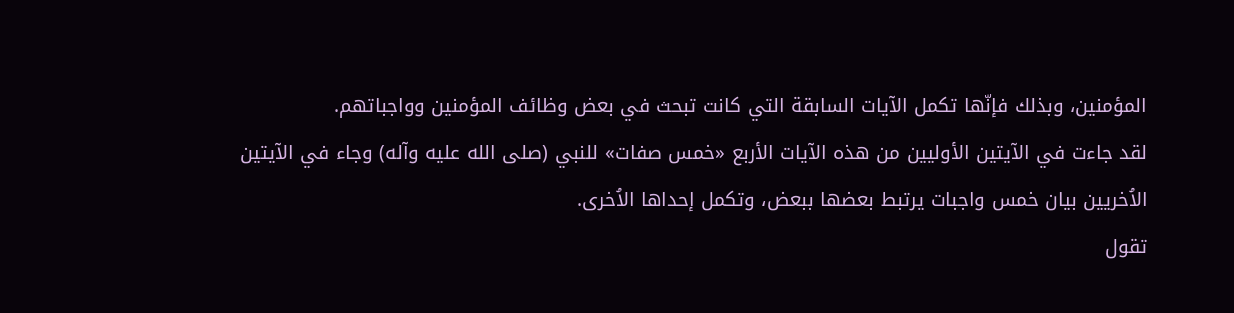المؤمنين، وبذلك فإنّها تكمل الآيات السابقة التي كانت تبحث في بعض وظائف المؤمنين وواجباتهم.
لقد جاءت في الآيتين الأوليين من هذه الآيات الأربع «خمس صفات» للنبي (صلى الله عليه وآله) وجاء في الآيتين الاُخريين بيان خمس واجبات يرتبط بعضها ببعض، وتكمل إحداها الاُخرى.
تقول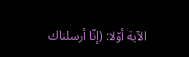الآية أوّلا: (إنّا أرسلناك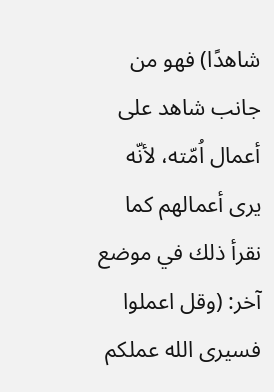شاهدًا) فهو من جانب شاهد على أعمال اُمّته، لأنّه يرى أعمالهم كما نقرأ ذلك في موضع آخر: (وقل اعملوا فسيرى الله عملكم